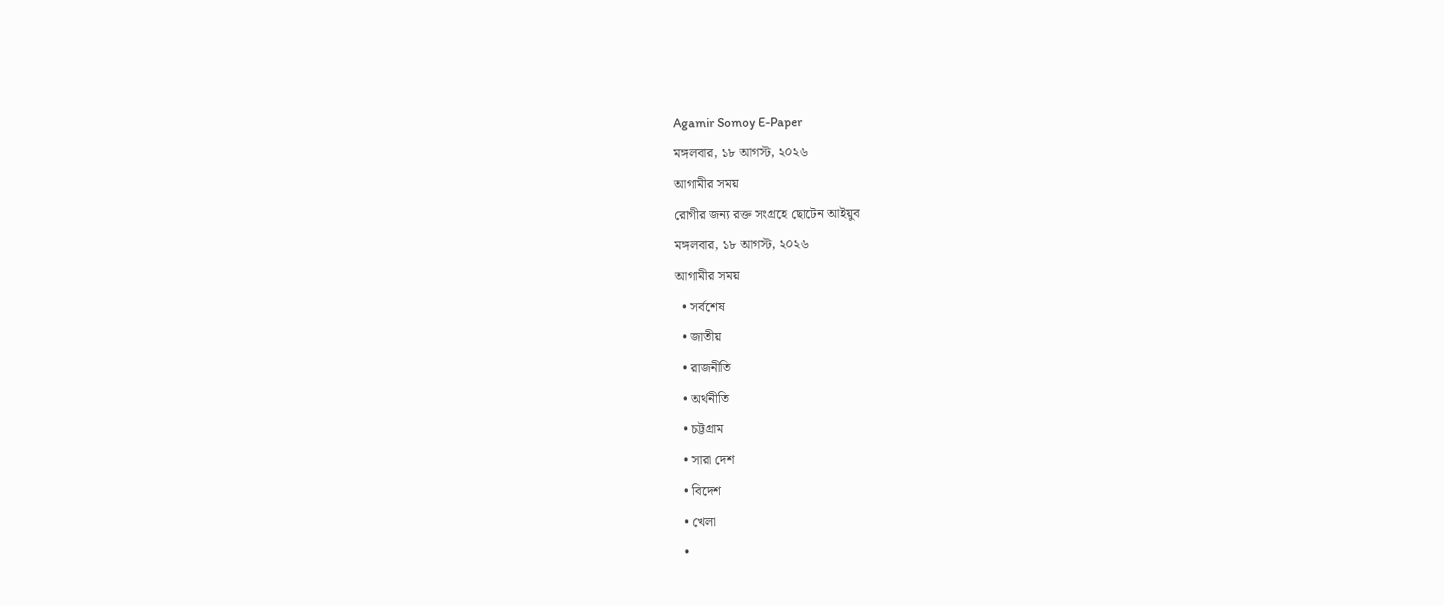Agamir Somoy E-Paper
মঙ্গলবার, ১৮ আগস্ট, ২০২৬
আগামীর সময়
রোগীর জন্য রক্ত সংগ্রহে ছোটেন আইয়ুব
মঙ্গলবার, ১৮ আগস্ট, ২০২৬
আগামীর সময়
  • সর্বশেষ
  • জাতীয়
  • রাজনীতি
  • অর্থনীতি
  • চট্টগ্রাম
  • সারা দেশ
  • বিদেশ
  • খেলা
  •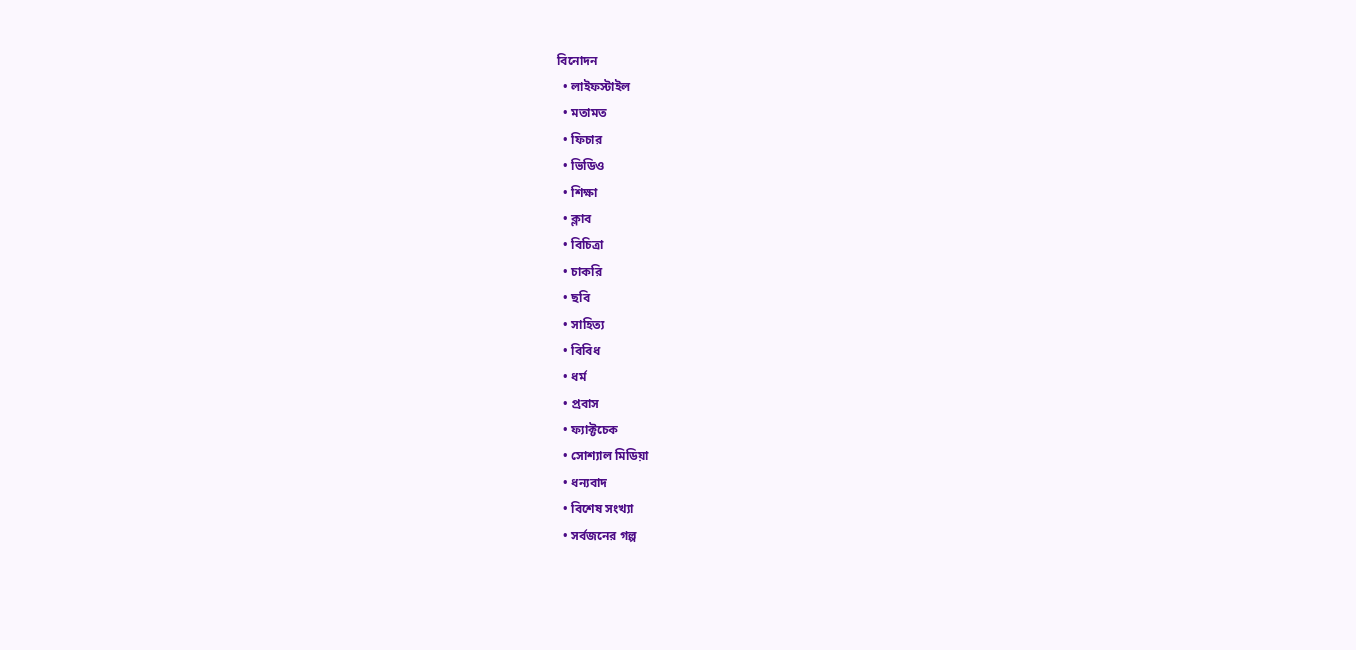বিনোদন
  • লাইফস্টাইল
  • মতামত
  • ফিচার
  • ভিডিও
  • শিক্ষা
  • ক্লাব
  • বিচিত্রা
  • চাকরি
  • ছবি
  • সাহিত্য
  • বিবিধ
  • ধর্ম
  • প্রবাস
  • ফ্যাক্টচেক
  • সোশ্যাল মিডিয়া
  • ধন্যবাদ
  • বিশেষ সংখ্যা
  • সর্বজনের গল্প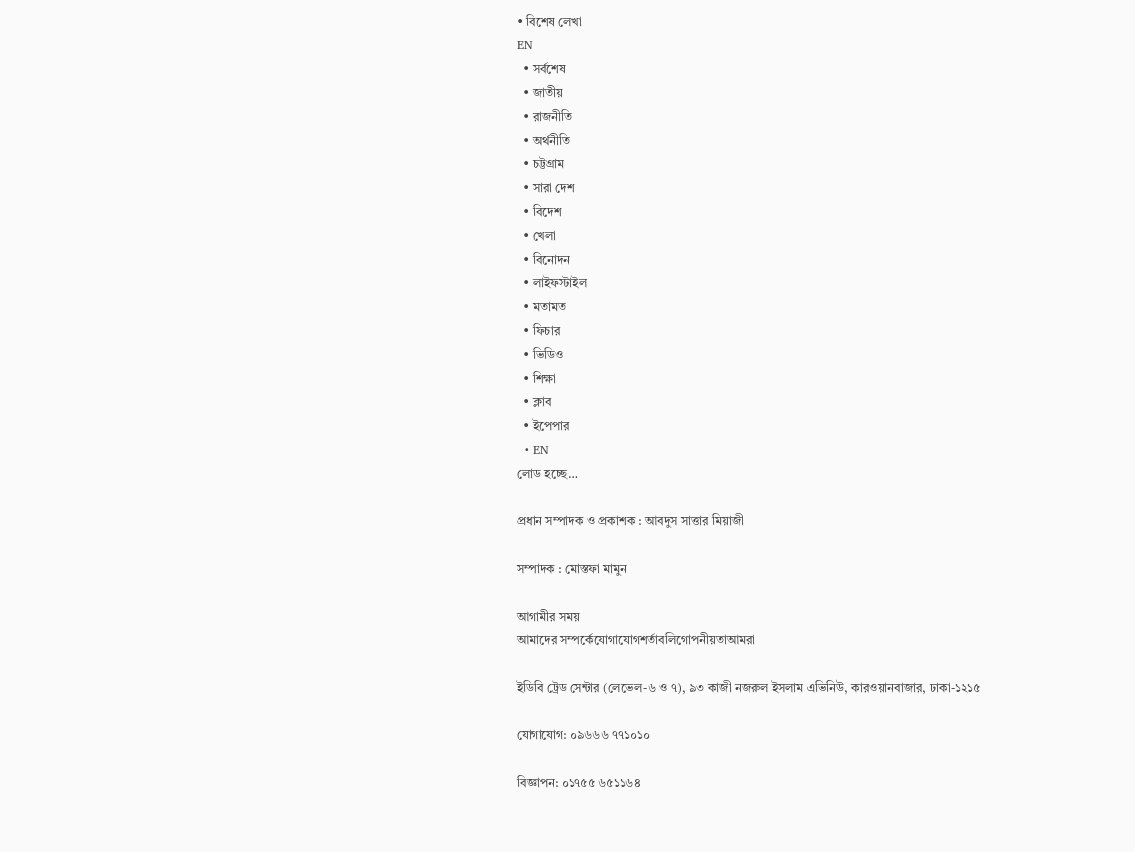• বিশেষ লেখা
EN
  • সর্বশেষ
  • জাতীয়
  • রাজনীতি
  • অর্থনীতি
  • চট্টগ্রাম
  • সারা দেশ
  • বিদেশ
  • খেলা
  • বিনোদন
  • লাইফস্টাইল
  • মতামত
  • ফিচার
  • ভিডিও
  • শিক্ষা
  • ক্লাব
  • ইপেপার
  • EN
লোড হচ্ছে…

প্রধান সম্পাদক ও প্রকাশক : আবদুস সাত্তার মিয়াজী

সম্পাদক : মোস্তফা মামুন

আগামীর সময়
আমাদের সম্পর্কেযোগাযোগশর্তাবলিগোপনীয়তাআমরা

ইডিবি ট্রেড সেন্টার (লেভেল-৬ ও ৭), ৯৩ কাজী নজরুল ইসলাম এভিনিউ, কারওয়ানবাজার, ঢাকা-১২১৫

যোগাযোগ: ০৯৬৬৬ ৭৭১০১০

বিজ্ঞাপন: ০১৭৫৫ ৬৫১১৬৪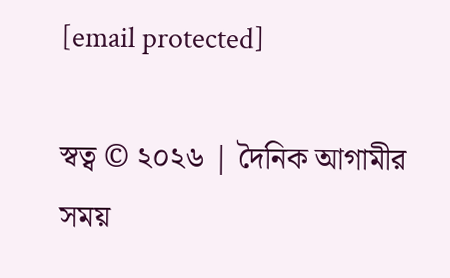[email protected]

স্বত্ব © ২০২৬ | দৈনিক আগামীর সময়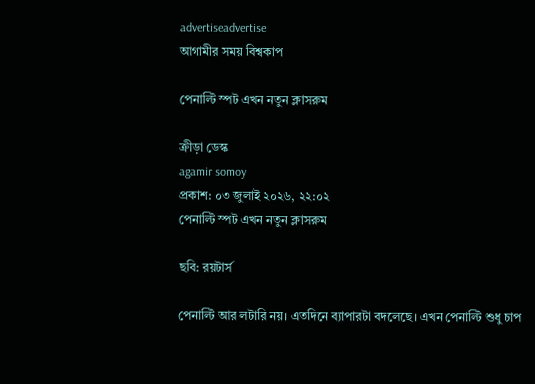advertiseadvertise
আগামীর সময় বিশ্বকাপ

পেনাল্টি স্পট এখন নতুন ক্লাসরুম

ক্রীড়া ডেস্ক
agamir somoy
প্রকাশ: ০৩ জুলাই ২০২৬, ২২:০২
পেনাল্টি স্পট এখন নতুন ক্লাসরুম

ছবি: রয়টার্স

পেনাল্টি আর লটারি নয়। এতদিনে ব্যাপারটা বদলেছে। এখন পেনাল্টি শুধু চাপ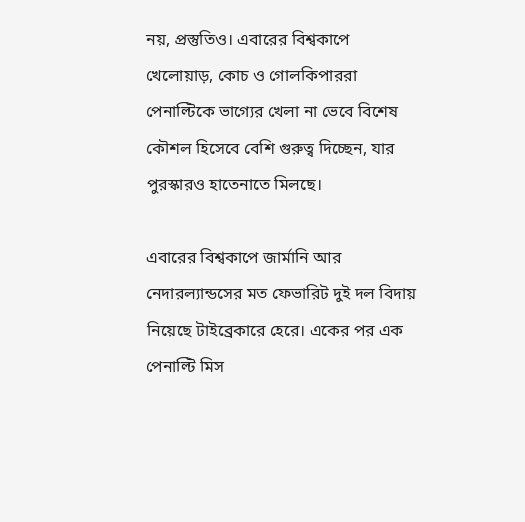নয়, প্রস্তুতিও। এবারের বিশ্বকাপে খেলোয়াড়, কোচ ও গোলকিপাররা পেনাল্টিকে ভাগ্যের খেলা না ভেবে বিশেষ কৌশল হিসেবে বেশি গুরুত্ব দিচ্ছেন, যার পুরস্কারও হাতেনাতে মিলছে।

এবারের বিশ্বকাপে জার্মানি আর নেদারল্যান্ডসের মত ফেভারিট দুই দল বিদায় নিয়েছে টাইব্রেকারে হেরে। একের পর এক পেনাল্টি মিস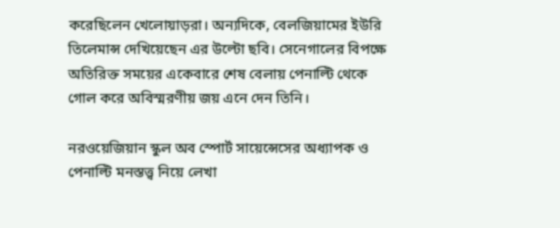করেছিলেন খেলোয়াড়রা। অন্যদিকে, বেলজিয়ামের ইউরি তিলেমান্স দেখিয়েছেন এর উল্টো ছবি। সেনেগালের বিপক্ষে অতিরিক্ত সময়ের একেবারে শেষ বেলায় পেনাল্টি থেকে গোল করে অবিস্মরণীয় জয় এনে দেন তিনি।

নরওয়েজিয়ান স্কুল অব স্পোর্ট সায়েন্সেসের অধ্যাপক ও পেনাল্টি মনস্তত্ত্ব নিয়ে লেখা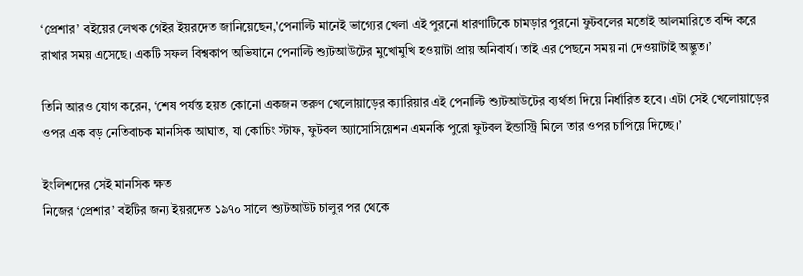‘প্রেশার’ বইয়ের লেখক গেইর ইয়রদেত জানিয়েছেন,'পেনাল্টি মানেই ভাগ্যের খেলা এই পুরনো ধারণাটিকে চামড়ার পুরনো ফুটবলের মতোই আলমারিতে বন্দি করে রাখার সময় এসেছে। একটি সফল বিশ্বকাপ অভিযানে পেনাল্টি শ্যুটআউটের মুখোমুখি হওয়াটা প্রায় অনিবার্য। তাই এর পেছনে সময় না দেওয়াটাই অদ্ভুত।’

তিনি আরও যোগ করেন, ‘শেষ পর্যন্ত হয়ত কোনো একজন তরুণ খেলোয়াড়ের ক্যারিয়ার এই পেনাল্টি শ্যুটআউটের ব্যর্থতা দিয়ে নির্ধারিত হবে। এটা সেই খেলোয়াড়ের ওপর এক বড় নেতিবাচক মানসিক আঘাত, যা কোচিং স্টাফ, ফুটবল অ্যাসোসিয়েশন এমনকি পুরো ফুটবল ইন্ডাস্ট্রি মিলে তার ওপর চাপিয়ে দিচ্ছে।’

ইংলিশদের সেই মানসিক ক্ষত
নিজের ‘প্রেশার’ বইটির জন্য ইয়রদেত ১৯৭০ সালে শ্যুটআউট চালুর পর থেকে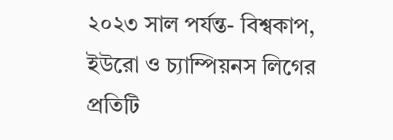২০২৩ সাল পর্যন্ত- বিশ্বকাপ, ইউরো ও চ্যাম্পিয়নস লিগের প্রতিটি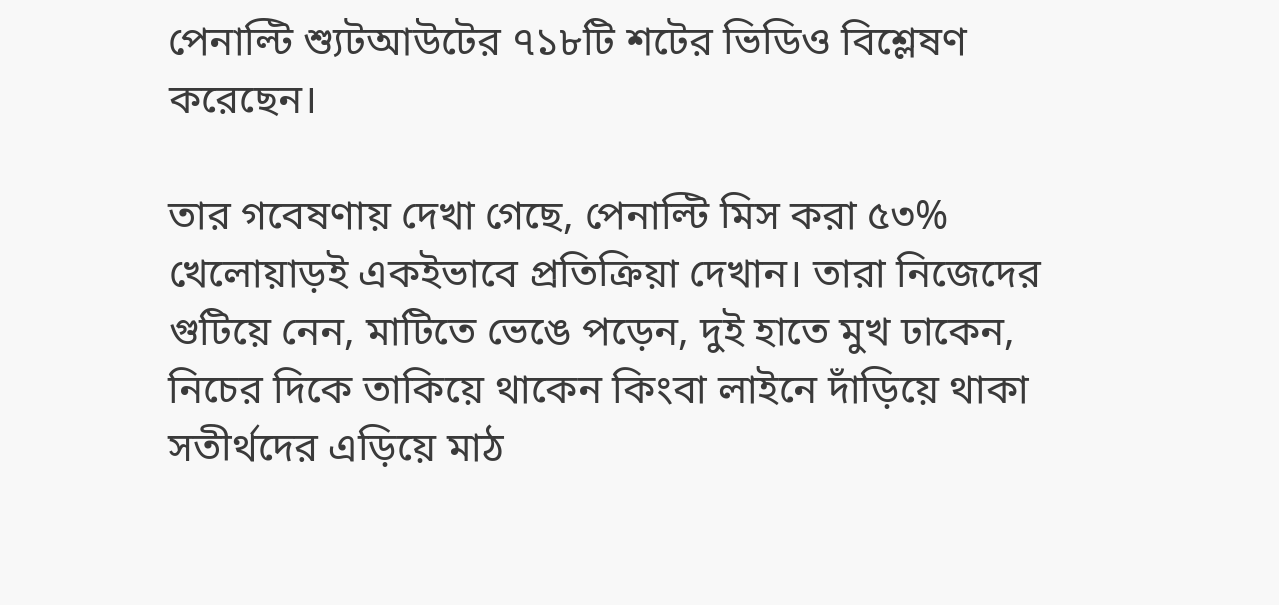পেনাল্টি শ্যুটআউটের ৭১৮টি শটের ভিডিও বিশ্লেষণ করেছেন।

তার গবেষণায় দেখা গেছে, পেনাল্টি মিস করা ৫৩% খেলোয়াড়ই একইভাবে প্রতিক্রিয়া দেখান। তারা নিজেদের গুটিয়ে নেন, মাটিতে ভেঙে পড়েন, দুই হাতে মুখ ঢাকেন, নিচের দিকে তাকিয়ে থাকেন কিংবা লাইনে দাঁড়িয়ে থাকা সতীর্থদের এড়িয়ে মাঠ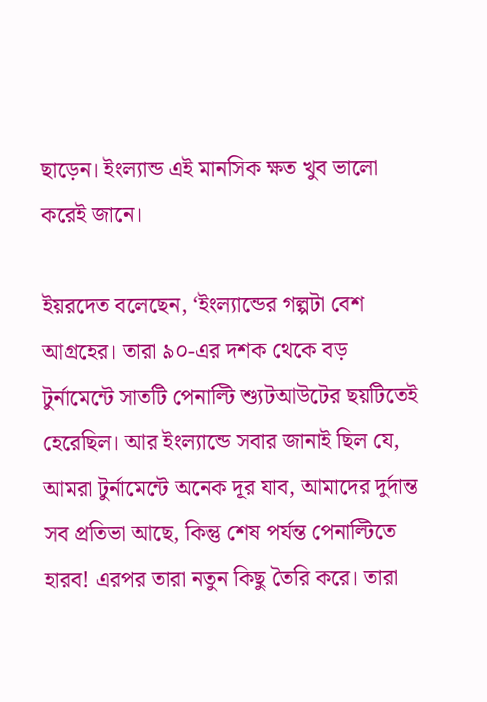ছাড়েন। ইংল্যান্ড এই মানসিক ক্ষত খুব ভালো করেই জানে।

ইয়রদেত বলেছেন, ‘ইংল্যান্ডের গল্পটা বেশ আগ্রহের। তারা ৯০-এর দশক থেকে বড় টুর্নামেন্টে সাতটি পেনাল্টি শ্যুটআউটের ছয়টিতেই হেরেছিল। আর ইংল্যান্ডে সবার জানাই ছিল যে, আমরা টুর্নামেন্টে অনেক দূর যাব, আমাদের দুর্দান্ত সব প্রতিভা আছে, কিন্তু শেষ পর্যন্ত পেনাল্টিতে হারব! এরপর তারা নতুন কিছু তৈরি করে। তারা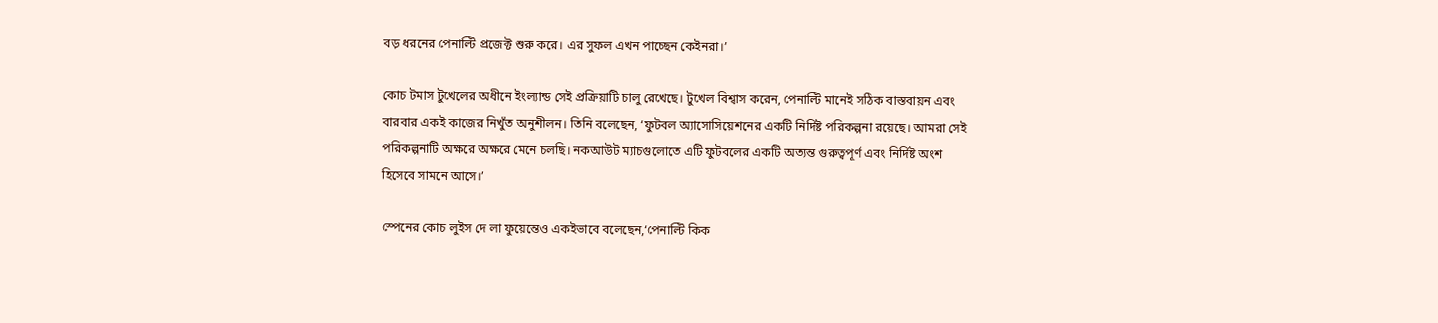বড় ধরনের পেনাল্টি প্রজেক্ট শুরু করে। এর সুফল এখন পাচ্ছেন কেইনরা।’

কোচ টমাস টুখেলের অধীনে ইংল্যান্ড সেই প্রক্রিয়াটি চালু রেখেছে। টুখেল বিশ্বাস করেন, পেনাল্টি মানেই সঠিক বাস্তবায়ন এবং বারবার একই কাজের নিখুঁত অনুশীলন। তিনি বলেছেন, ‘ফুটবল অ্যাসোসিয়েশনের একটি নির্দিষ্ট পরিকল্পনা রয়েছে। আমরা সেই পরিকল্পনাটি অক্ষরে অক্ষরে মেনে চলছি। নকআউট ম্যাচগুলোতে এটি ফুটবলের একটি অত্যন্ত গুরুত্বপূর্ণ এবং নির্দিষ্ট অংশ হিসেবে সামনে আসে।’

স্পেনের কোচ লুইস দে লা ফুয়েন্তেও একইভাবে বলেছেন,‘পেনাল্টি কিক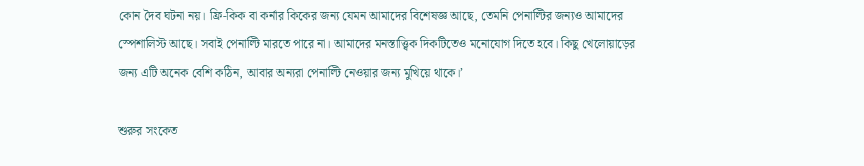কোন দৈব ঘটনা নয়। ফ্রি-কিক বা কর্নার কিকের জন্য যেমন আমাদের বিশেষজ্ঞ আছে, তেমনি পেনাল্টির জন্যও আমাদের স্পেশালিস্ট আছে। সবাই পেনাল্টি মারতে পারে না। আমাদের মনস্তাত্ত্বিক দিকটিতেও মনোযোগ দিতে হবে। কিছু খেলোয়াড়ের জন্য এটি অনেক বেশি কঠিন, আবার অন্যরা পেনাল্টি নেওয়ার জন্য মুখিয়ে থাকে।’

শুরুর সংকেত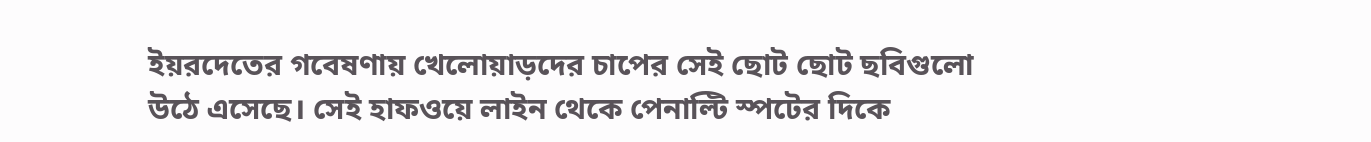ইয়রদেতের গবেষণায় খেলোয়াড়দের চাপের সেই ছোট ছোট ছবিগুলো উঠে এসেছে। সেই হাফওয়ে লাইন থেকে পেনাল্টি স্পটের দিকে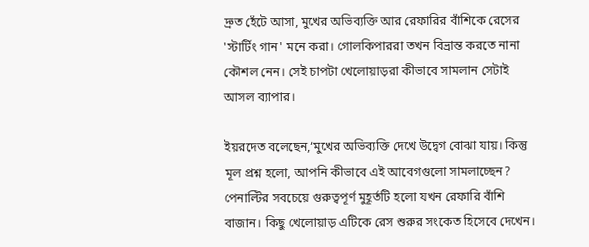দ্রুত হেঁটে আসা, মুখের অভিব্যক্তি আর রেফারির বাঁশিকে রেসের 'স্টার্টিং গান' মনে করা। গোলকিপাররা তখন বিভ্রান্ত করতে নানা কৌশল নেন। সেই চাপটা খেলোয়াড়রা কীভাবে সামলান সেটাই আসল ব্যাপার।

ইয়রদেত বলেছেন,‘মুখের অভিব্যক্তি দেখে উদ্বেগ বোঝা যায়। কিন্তু মূল প্রশ্ন হলো, আপনি কীভাবে এই আবেগগুলো সামলাচ্ছেন? পেনাল্টির সবচেয়ে গুরুত্বপূর্ণ মুহূর্তটি হলো যখন রেফারি বাঁশি বাজান। কিছু খেলোয়াড় এটিকে রেস শুরুর সংকেত হিসেবে দেখেন।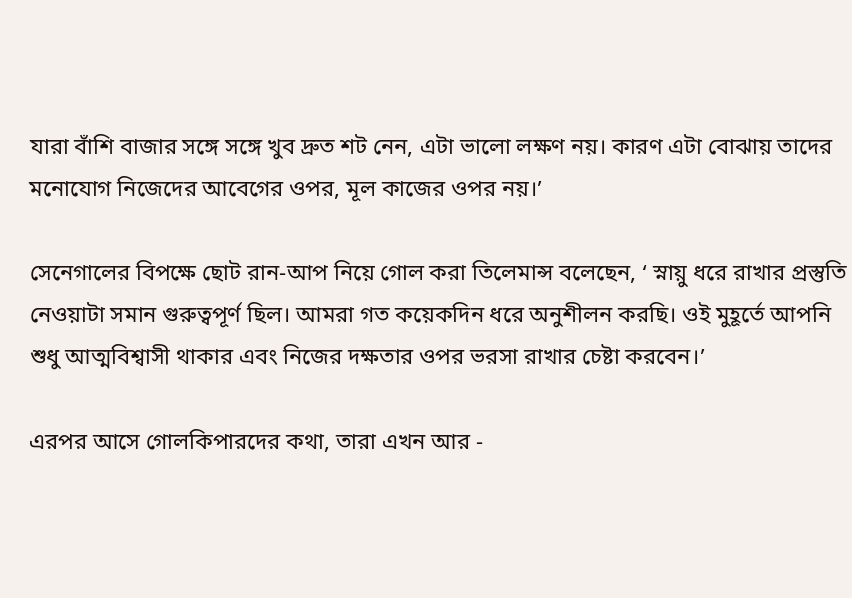যারা বাঁশি বাজার সঙ্গে সঙ্গে খুব দ্রুত শট নেন, এটা ভালো লক্ষণ নয়। কারণ এটা বোঝায় তাদের মনোযোগ নিজেদের আবেগের ওপর, মূল কাজের ওপর নয়।’

সেনেগালের বিপক্ষে ছোট রান-আপ নিয়ে গোল করা তিলেমান্স বলেছেন, ‘ স্নায়ু ধরে রাখার প্রস্তুতি নেওয়াটা সমান গুরুত্বপূর্ণ ছিল। আমরা গত কয়েকদিন ধরে অনুশীলন করছি। ওই মুহূর্তে আপনি শুধু আত্মবিশ্বাসী থাকার এবং নিজের দক্ষতার ওপর ভরসা রাখার চেষ্টা করবেন।’

এরপর আসে গোলকিপারদের কথা, তারা এখন আর -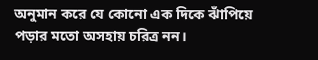অনুমান করে যে কোনো এক দিকে ঝাঁপিয়ে পড়ার মতো অসহায় চরিত্র নন।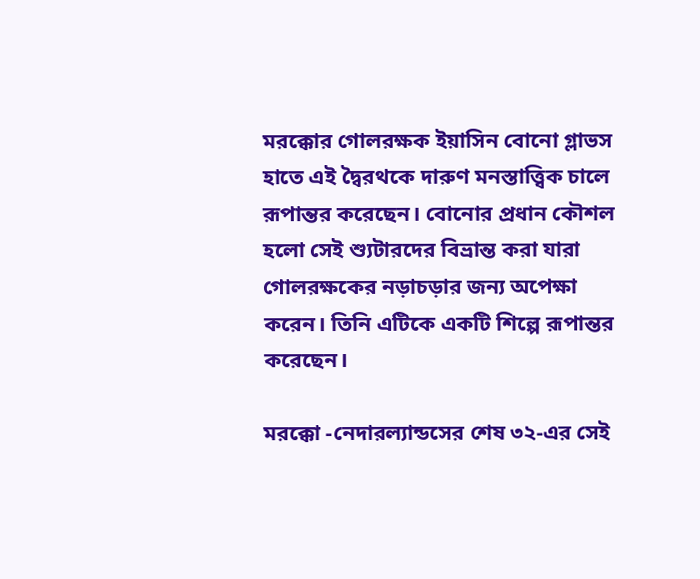মরক্কোর গোলরক্ষক ইয়াসিন বোনো গ্লাভস হাতে এই দ্বৈরথকে দারুণ মনস্তাত্ত্বিক চালে রূপান্তর করেছেন। বোনোর প্রধান কৌশল হলো সেই শ্যুটারদের বিভ্রান্ত করা যারা গোলরক্ষকের নড়াচড়ার জন্য অপেক্ষা করেন। তিনি এটিকে একটি শিল্পে রূপান্তর করেছেন।

মরক্কো -নেদারল্যান্ডসের শেষ ৩২-এর সেই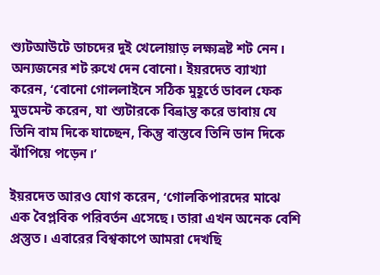শ্যুটআউটে ডাচদের দুই খেলোয়াড় লক্ষ্যভ্রষ্ট শট নেন। অন্যজনের শট রুখে দেন বোনো। ইয়রদেত ব্যাখ্যা করেন, ‘বোনো গোললাইনে সঠিক মুহূর্তে ডাবল ফেক মুভমেন্ট করেন, যা শ্যুটারকে বিভ্রান্ত করে ভাবায় যে তিনি বাম দিকে যাচ্ছেন, কিন্তু বাস্তবে তিনি ডান দিকে ঝাঁপিয়ে পড়েন।’

ইয়রদেত আরও যোগ করেন, ‘গোলকিপারদের মাঝে এক বৈপ্লবিক পরিবর্তন এসেছে। তারা এখন অনেক বেশি প্রস্তুত। এবারের বিশ্বকাপে আমরা দেখছি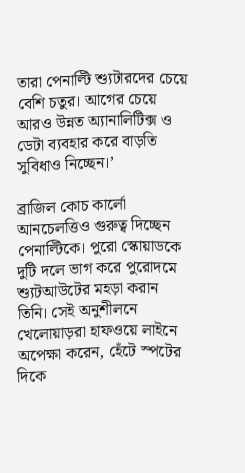তারা পেনাল্টি শ্যুটারদের চেয়ে বেশি চতুর। আগের চেয়ে আরও উন্নত অ্যানালিটিক্স ও ডেটা ব্যবহার করে বাড়তি সুবিধাও নিচ্ছেন।’

ব্রাজিল কোচ কার্লো আনচেলত্তিও গুরুত্ব দিচ্ছেন পেনাল্টিকে। পুরো স্কোয়াডকে দুটি দলে ভাগ করে পুরোদমে শ্যুটআউটের মহড়া করান তিনি। সেই অনুশীলনে খেলোয়াড়রা হাফওয়ে লাইনে অপেক্ষা করেন, হেঁটে স্পটের দিকে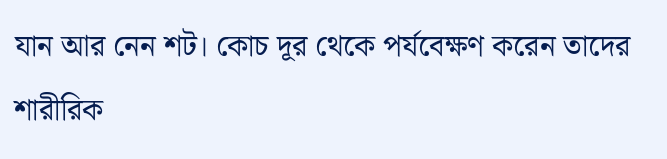যান আর নেন শট। কোচ দূর থেকে পর্যবেক্ষণ করেন তাদের শারীরিক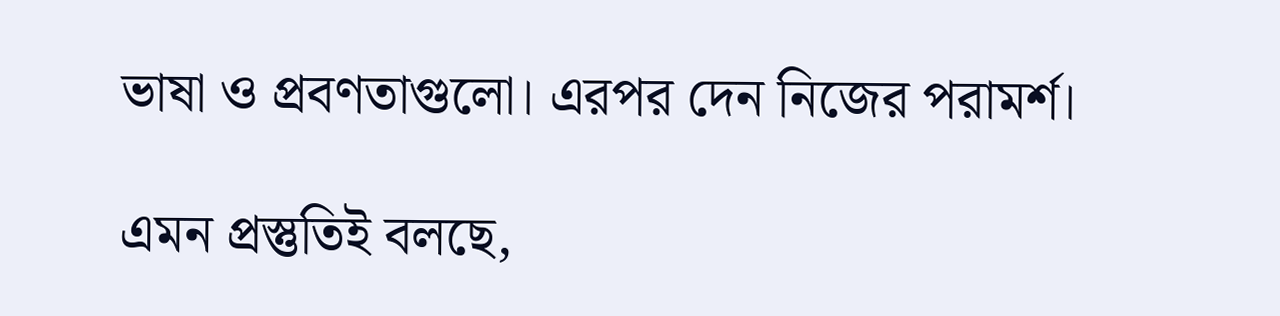ভাষা ও প্রবণতাগুলো। এরপর দেন নিজের পরামর্শ।

এমন প্রস্তুতিই বলছে,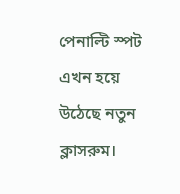পেনাল্টি স্পট এখন হয়ে উঠেছে নতুন ক্লাসরুম।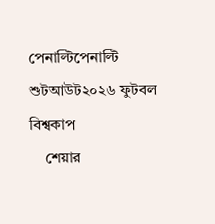পেনাল্টিপেনাল্টি শুটআউট২০২৬ ফুটবল বিশ্বকাপ
    শেয়ার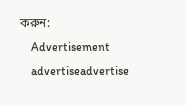করুন:
    Advertisement
    advertiseadvertise